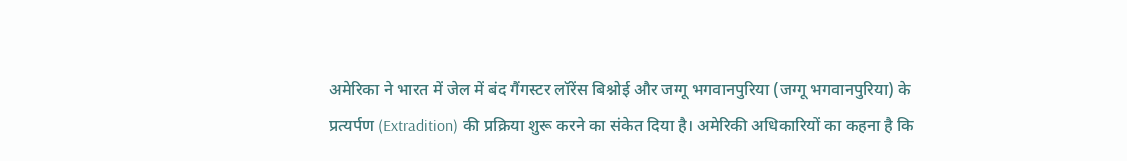अमेरिका ने भारत में जेल में बंद गैंगस्टर लॉरेंस बिश्नोई और जग्गू भगवानपुरिया (जग्गू भगवानपुरिया) के प्रत्यर्पण (Extradition) की प्रक्रिया शुरू करने का संकेत दिया है। अमेरिकी अधिकारियों का कहना है कि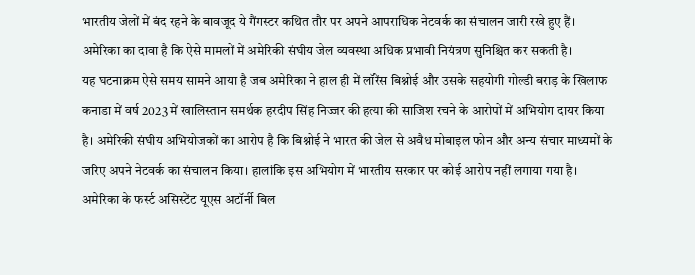भारतीय जेलों में बंद रहने के बावजूद ये गैंगस्टर कथित तौर पर अपने आपराधिक नेटवर्क का संचालन जारी रखे हुए हैं। अमेरिका का दावा है कि ऐसे मामलों में अमेरिकी संघीय जेल व्यवस्था अधिक प्रभावी नियंत्रण सुनिश्चित कर सकती है।
यह घटनाक्रम ऐसे समय सामने आया है जब अमेरिका ने हाल ही में लॉरेंस बिश्नोई और उसके सहयोगी गोल्डी बराड़ के खिलाफ कनाडा में वर्ष 2023 में खालिस्तान समर्थक हरदीप सिंह निज्जर की हत्या की साजिश रचने के आरोपों में अभियोग दायर किया है। अमेरिकी संघीय अभियोजकों का आरोप है कि बिश्नोई ने भारत की जेल से अवैध मोबाइल फोन और अन्य संचार माध्यमों के जरिए अपने नेटवर्क का संचालन किया। हालांकि इस अभियोग में भारतीय सरकार पर कोई आरोप नहीं लगाया गया है।
अमेरिका के फर्स्ट असिस्टेंट यूएस अटॉर्नी बिल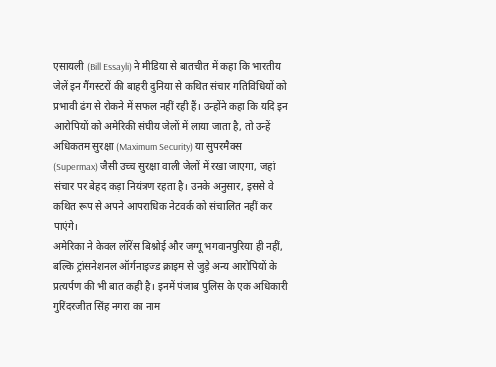एसायली (Bill Essayli) ने मीडिया से बातचीत में कहा कि भारतीय जेलें इन गैंगस्टरों की बाहरी दुनिया से कथित संचार गतिविधियों को प्रभावी ढंग से रोकने में सफल नहीं रही हैं। उन्होंने कहा कि यदि इन आरोपियों को अमेरिकी संघीय जेलों में लाया जाता है, तो उन्हें अधिकतम सुरक्षा (Maximum Security) या सुपरमैक्स (Supermax) जैसी उच्च सुरक्षा वाली जेलों में रखा जाएगा, जहां संचार पर बेहद कड़ा नियंत्रण रहता है। उनके अनुसार, इससे वे कथित रूप से अपने आपराधिक नेटवर्क को संचालित नहीं कर पाएंगे।
अमेरिका ने केवल लॉरेंस बिश्नोई और जग्गू भगवानपुरिया ही नहीं, बल्कि ट्रांसनेशनल ऑर्गनाइज्ड क्राइम से जुड़े अन्य आरोपियों के प्रत्यर्पण की भी बात कही है। इनमें पंजाब पुलिस के एक अधिकारी गुरिंदरजीत सिंह नगरा का नाम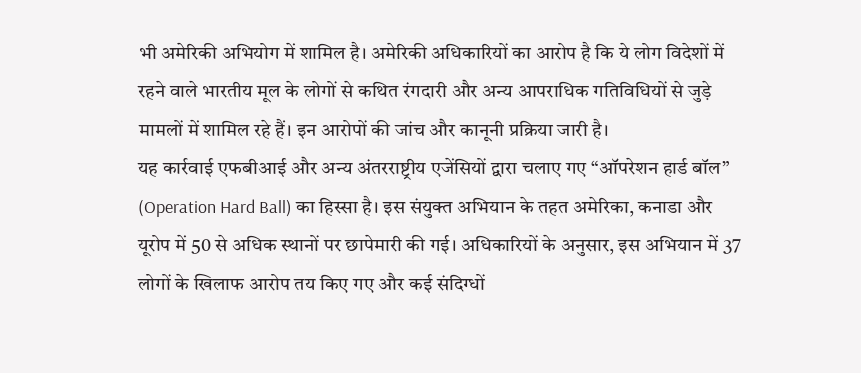भी अमेरिकी अभियोग में शामिल है। अमेरिकी अधिकारियों का आरोप है कि ये लोग विदेशों में रहने वाले भारतीय मूल के लोगों से कथित रंगदारी और अन्य आपराधिक गतिविधियों से जुड़े मामलों में शामिल रहे हैं। इन आरोपों की जांच और कानूनी प्रक्रिया जारी है।
यह कार्रवाई एफबीआई और अन्य अंतरराष्ट्रीय एजेंसियों द्वारा चलाए गए “ऑपरेशन हार्ड बॉल” (Operation Hard Ball) का हिस्सा है। इस संयुक्त अभियान के तहत अमेरिका, कनाडा और यूरोप में 50 से अधिक स्थानों पर छापेमारी की गई। अधिकारियों के अनुसार, इस अभियान में 37 लोगों के खिलाफ आरोप तय किए गए और कई संदिग्धों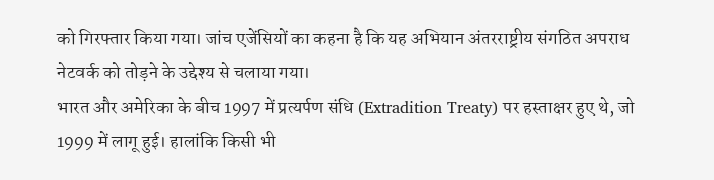को गिरफ्तार किया गया। जांच एजेंसियों का कहना है कि यह अभियान अंतरराष्ट्रीय संगठित अपराध नेटवर्क को तोड़ने के उद्देश्य से चलाया गया।
भारत और अमेरिका के बीच 1997 में प्रत्यर्पण संधि (Extradition Treaty) पर हस्ताक्षर हुए थे, जो 1999 में लागू हुई। हालांकि किसी भी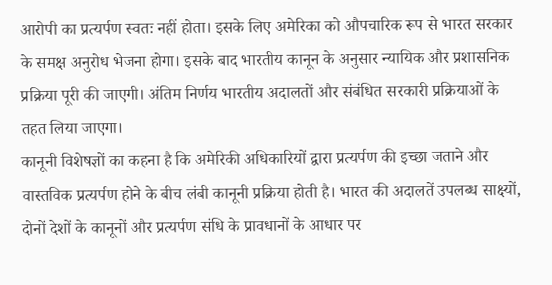आरोपी का प्रत्यर्पण स्वतः नहीं होता। इसके लिए अमेरिका को औपचारिक रूप से भारत सरकार के समक्ष अनुरोध भेजना होगा। इसके बाद भारतीय कानून के अनुसार न्यायिक और प्रशासनिक प्रक्रिया पूरी की जाएगी। अंतिम निर्णय भारतीय अदालतों और संबंधित सरकारी प्रक्रियाओं के तहत लिया जाएगा।
कानूनी विशेषज्ञों का कहना है कि अमेरिकी अधिकारियों द्वारा प्रत्यर्पण की इच्छा जताने और वास्तविक प्रत्यर्पण होने के बीच लंबी कानूनी प्रक्रिया होती है। भारत की अदालतें उपलब्ध साक्ष्यों, दोनों देशों के कानूनों और प्रत्यर्पण संधि के प्रावधानों के आधार पर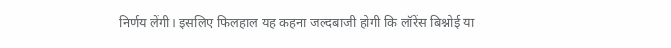निर्णय लेंगी। इसलिए फिलहाल यह कहना जल्दबाजी होगी कि लॉरेंस बिश्नोई या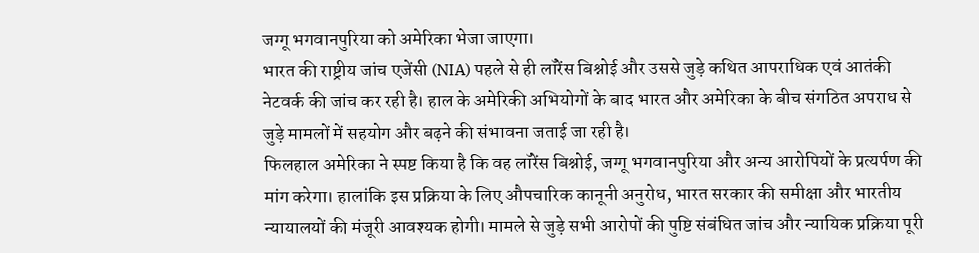जग्गू भगवानपुरिया को अमेरिका भेजा जाएगा।
भारत की राष्ट्रीय जांच एजेंसी (NIA) पहले से ही लॉरेंस बिश्नोई और उससे जुड़े कथित आपराधिक एवं आतंकी नेटवर्क की जांच कर रही है। हाल के अमेरिकी अभियोगों के बाद भारत और अमेरिका के बीच संगठित अपराध से जुड़े मामलों में सहयोग और बढ़ने की संभावना जताई जा रही है।
फिलहाल अमेरिका ने स्पष्ट किया है कि वह लॉरेंस बिश्नोई, जग्गू भगवानपुरिया और अन्य आरोपियों के प्रत्यर्पण की मांग करेगा। हालांकि इस प्रक्रिया के लिए औपचारिक कानूनी अनुरोध, भारत सरकार की समीक्षा और भारतीय न्यायालयों की मंजूरी आवश्यक होगी। मामले से जुड़े सभी आरोपों की पुष्टि संबंधित जांच और न्यायिक प्रक्रिया पूरी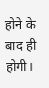होने के बाद ही होगी।